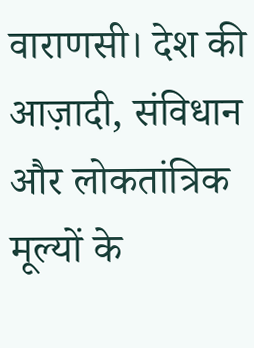वाराणसी। देश की आज़ादी, संविधान और लोकतांत्रिक मूल्यों के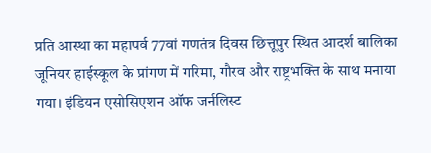प्रति आस्था का महापर्व 77वां गणतंत्र दिवस छित्तूपुर स्थित आदर्श बालिका जूनियर हाईस्कूल के प्रांगण में गरिमा, गौरव और राष्ट्रभक्ति के साथ मनाया गया। इंडियन एसोसिएशन ऑफ जर्नलिस्ट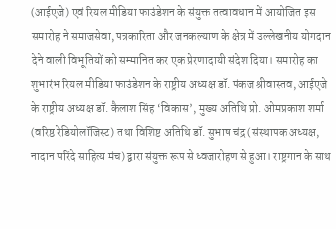(आईएजे) एवं रियल मीडिया फाउंडेशन के संयुक्त तत्वावधान में आयोजित इस समारोह ने समाजसेवा, पत्रकारिता और जनकल्याण के क्षेत्र में उल्लेखनीय योगदान देने वाली विभूतियों को सम्मानित कर एक प्रेरणादायी संदेश दिया। समारोह का शुभारंभ रियल मीडिया फाउंडेशन के राष्ट्रीय अध्यक्ष डॉ. पंकज श्रीवास्तव, आईएजे के राष्ट्रीय अध्यक्ष डॉ. कैलाश सिंह ‘विकास’, मुख्य अतिथि प्रो. ओमप्रकाश शर्मा (वरिष्ठ रेडियोलॉजिस्ट) तथा विशिष्ट अतिथि डॉ. सुभाष चंद्र (संस्थापक अध्यक्ष, नादान परिंदे साहित्य मंच) द्वारा संयुक्त रूप से ध्वजारोहण से हुआ। राष्ट्रगान के साथ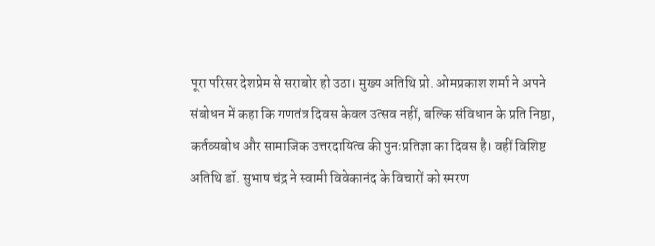पूरा परिसर देशप्रेम से सराबोर हो उठा। मुख्य अतिथि प्रो. ओमप्रकाश शर्मा ने अपने संबोधन में कहा कि गणतंत्र दिवस केवल उत्सव नहीं, बल्कि संविधान के प्रति निष्ठा, कर्तव्यबोध और सामाजिक उत्तरदायित्व की पुनःप्रतिज्ञा का दिवस है। वहीं विशिष्ट अतिथि डॉ. सुभाष चंद्र ने स्वामी विवेकानंद के विचारों को स्मरण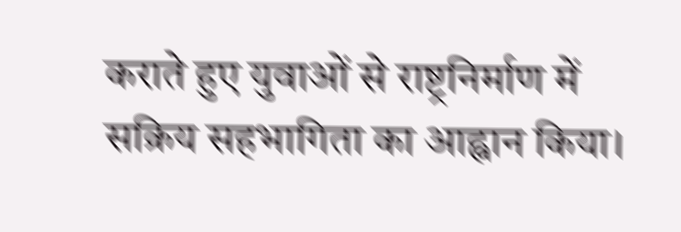कराते हुए युवाओं से राष्ट्रनिर्माण में सक्रिय सहभागिता का आह्वान किया।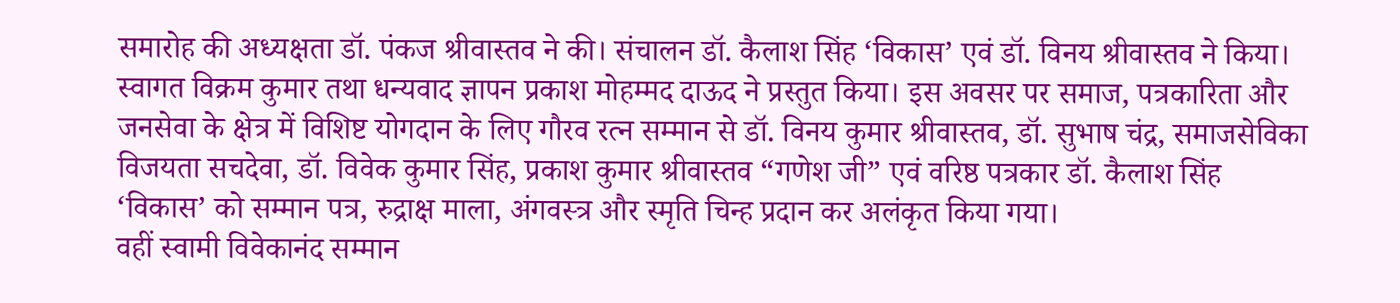समारोह की अध्यक्षता डॉ. पंकज श्रीवास्तव ने की। संचालन डॉ. कैलाश सिंह ‘विकास’ एवं डॉ. विनय श्रीवास्तव ने किया। स्वागत विक्रम कुमार तथा धन्यवाद ज्ञापन प्रकाश मोहम्मद दाऊद ने प्रस्तुत किया। इस अवसर पर समाज, पत्रकारिता और जनसेवा के क्षेत्र में विशिष्ट योगदान के लिए गौरव रत्न सम्मान से डॉ. विनय कुमार श्रीवास्तव, डॉ. सुभाष चंद्र, समाजसेविका विजयता सचदेवा, डॉ. विवेक कुमार सिंह, प्रकाश कुमार श्रीवास्तव “गणेश जी” एवं वरिष्ठ पत्रकार डॉ. कैलाश सिंह ‘विकास’ को सम्मान पत्र, रुद्राक्ष माला, अंगवस्त्र और स्मृति चिन्ह प्रदान कर अलंकृत किया गया।
वहीं स्वामी विवेकानंद सम्मान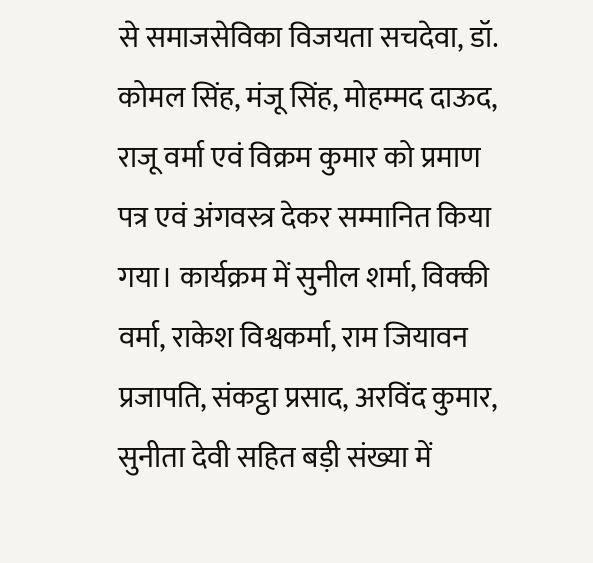से समाजसेविका विजयता सचदेवा, डॉ. कोमल सिंह, मंजू सिंह, मोहम्मद दाऊद, राजू वर्मा एवं विक्रम कुमार को प्रमाण पत्र एवं अंगवस्त्र देकर सम्मानित किया गया। कार्यक्रम में सुनील शर्मा, विक्की वर्मा, राकेश विश्वकर्मा, राम जियावन प्रजापति, संकट्ठा प्रसाद, अरविंद कुमार, सुनीता देवी सहित बड़ी संख्या में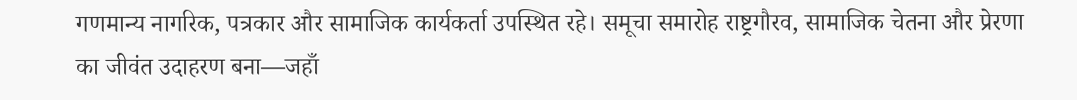गणमान्य नागरिक, पत्रकार और सामाजिक कार्यकर्ता उपस्थित रहे। समूचा समारोह राष्ट्रगौरव, सामाजिक चेतना और प्रेरणा का जीवंत उदाहरण बना—जहाँ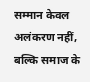सम्मान केवल अलंकरण नहीं, बल्कि समाज के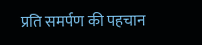प्रति समर्पण की पहचान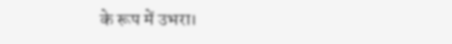के रूप में उभरा।